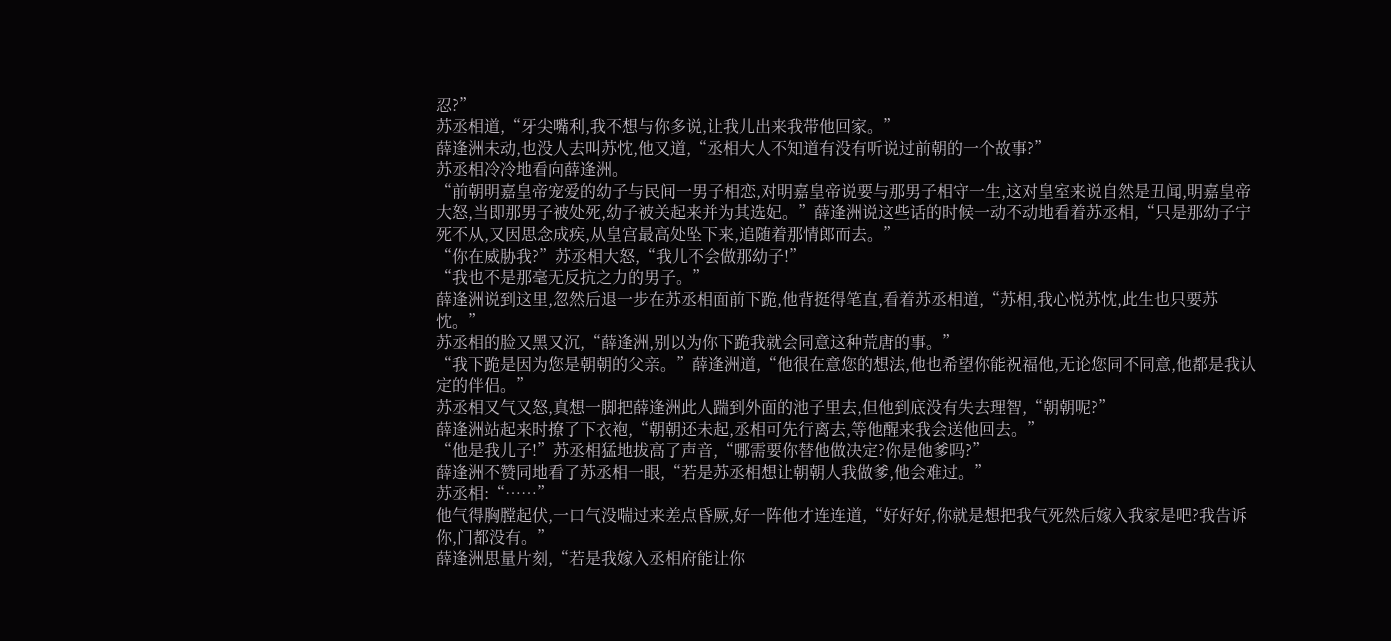忍?”
苏丞相道,“牙尖嘴利,我不想与你多说,让我儿出来我带他回家。”
薛逢洲未动,也没人去叫苏忱,他又道,“丞相大人不知道有没有听说过前朝的一个故事?”
苏丞相冷冷地看向薛逢洲。
“前朝明嘉皇帝宠爱的幼子与民间一男子相恋,对明嘉皇帝说要与那男子相守一生,这对皇室来说自然是丑闻,明嘉皇帝大怒,当即那男子被处死,幼子被关起来并为其选妃。”薛逢洲说这些话的时候一动不动地看着苏丞相,“只是那幼子宁死不从,又因思念成疾,从皇宫最高处坠下来,追随着那情郎而去。”
“你在威胁我?”苏丞相大怒,“我儿不会做那幼子!”
“我也不是那毫无反抗之力的男子。”
薛逢洲说到这里,忽然后退一步在苏丞相面前下跪,他背挺得笔直,看着苏丞相道,“苏相,我心悦苏忱,此生也只要苏忱。”
苏丞相的脸又黑又沉,“薛逢洲,别以为你下跪我就会同意这种荒唐的事。”
“我下跪是因为您是朝朝的父亲。”薛逢洲道,“他很在意您的想法,他也希望你能祝福他,无论您同不同意,他都是我认定的伴侣。”
苏丞相又气又怒,真想一脚把薛逢洲此人踹到外面的池子里去,但他到底没有失去理智,“朝朝呢?”
薛逢洲站起来时撩了下衣袍,“朝朝还未起,丞相可先行离去,等他醒来我会送他回去。”
“他是我儿子!”苏丞相猛地拔高了声音,“哪需要你替他做决定?你是他爹吗?”
薛逢洲不赞同地看了苏丞相一眼,“若是苏丞相想让朝朝人我做爹,他会难过。”
苏丞相:“……”
他气得胸膛起伏,一口气没喘过来差点昏厥,好一阵他才连连道,“好好好,你就是想把我气死然后嫁入我家是吧?我告诉你,门都没有。”
薛逢洲思量片刻,“若是我嫁入丞相府能让你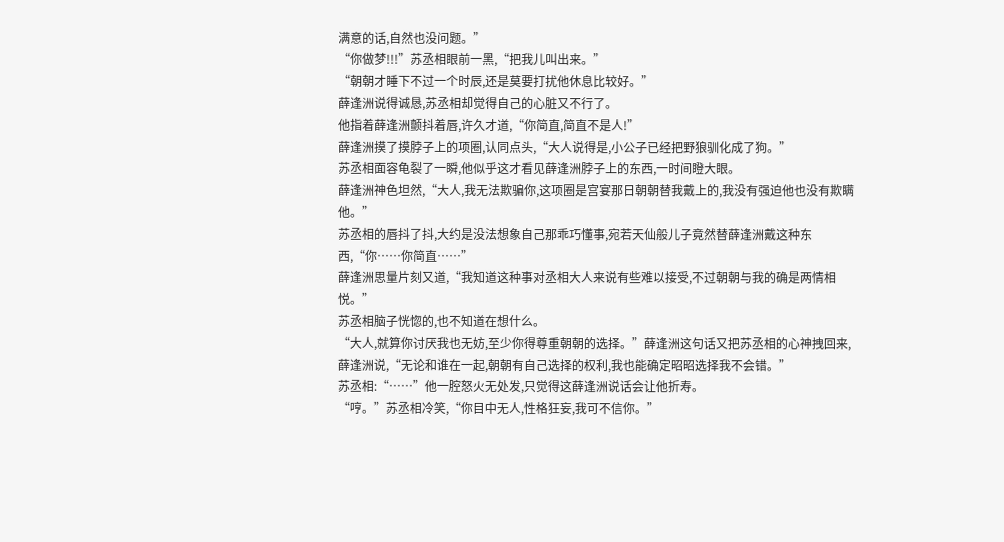满意的话,自然也没问题。”
“你做梦!!!”苏丞相眼前一黑,“把我儿叫出来。”
“朝朝才睡下不过一个时辰,还是莫要打扰他休息比较好。”
薛逢洲说得诚恳,苏丞相却觉得自己的心脏又不行了。
他指着薛逢洲颤抖着唇,许久才道,“你简直,简直不是人!”
薛逢洲摸了摸脖子上的项圈,认同点头,“大人说得是,小公子已经把野狼驯化成了狗。”
苏丞相面容龟裂了一瞬,他似乎这才看见薛逢洲脖子上的东西,一时间瞪大眼。
薛逢洲神色坦然,“大人,我无法欺骗你,这项圈是宫宴那日朝朝替我戴上的,我没有强迫他也没有欺瞒他。”
苏丞相的唇抖了抖,大约是没法想象自己那乖巧懂事,宛若天仙般儿子竟然替薛逢洲戴这种东西,“你……你简直……”
薛逢洲思量片刻又道,“我知道这种事对丞相大人来说有些难以接受,不过朝朝与我的确是两情相悦。”
苏丞相脑子恍惚的,也不知道在想什么。
“大人,就算你讨厌我也无妨,至少你得尊重朝朝的选择。”薛逢洲这句话又把苏丞相的心神拽回来,薛逢洲说,“无论和谁在一起,朝朝有自己选择的权利,我也能确定昭昭选择我不会错。”
苏丞相:“……”他一腔怒火无处发,只觉得这薛逢洲说话会让他折寿。
“哼。”苏丞相冷笑,“你目中无人,性格狂妄,我可不信你。”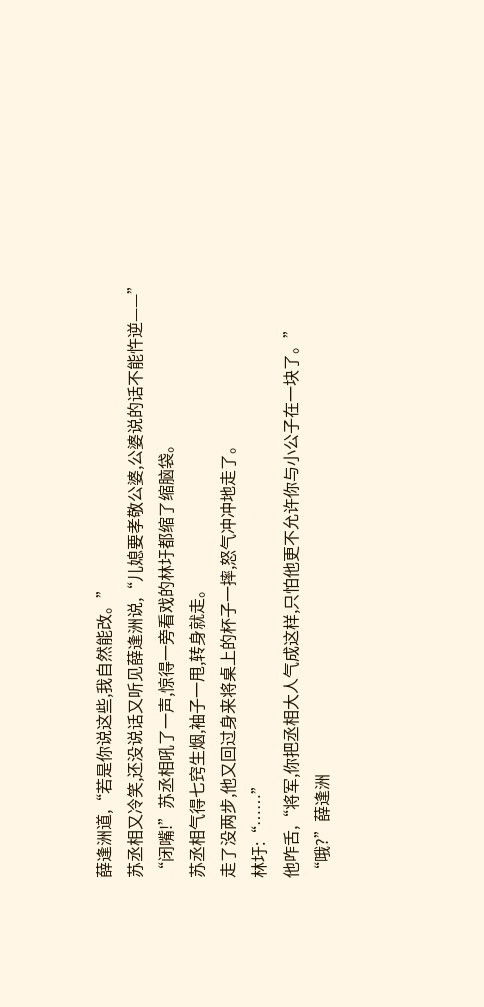薛逢洲道,“若是你说这些,我自然能改。”
苏丞相又冷笑,还没说话又听见薛逢洲说,“儿媳要孝敬公婆,公婆说的话不能忤逆——”
“闭嘴!”苏丞相吼了一声,惊得一旁看戏的林圩都缩了缩脑袋。
苏丞相气得七窍生烟,袖子一甩,转身就走。
走了没两步,他又回过身来将桌上的杯子一摔,怒气冲冲地走了。
林圩:“……”
他咋舌,“将军,你把丞相大人气成这样,只怕他更不允许你与小公子在一块了。”
“哦?”薛逢洲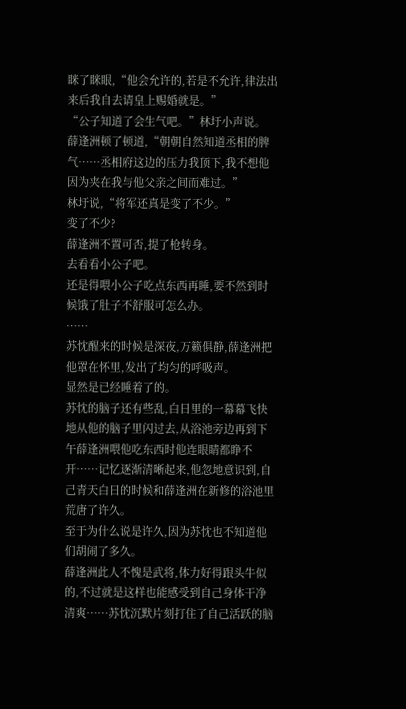眯了眯眼,“他会允许的,若是不允许,律法出来后我自去请皇上赐婚就是。”
“公子知道了会生气吧。”林圩小声说。
薛逢洲顿了顿道,“朝朝自然知道丞相的脾气……丞相府这边的压力我顶下,我不想他因为夹在我与他父亲之间而难过。”
林圩说,“将军还真是变了不少。”
变了不少?
薛逢洲不置可否,提了枪转身。
去看看小公子吧。
还是得喂小公子吃点东西再睡,要不然到时候饿了肚子不舒服可怎么办。
……
苏忱醒来的时候是深夜,万籁俱静,薛逢洲把他罩在怀里,发出了均匀的呼吸声。
显然是已经睡着了的。
苏忱的脑子还有些乱,白日里的一幕幕飞快地从他的脑子里闪过去,从浴池旁边再到下午薛逢洲喂他吃东西时他连眼睛都睁不开……记忆逐渐清晰起来,他忽地意识到,自己青天白日的时候和薛逢洲在新修的浴池里荒唐了许久。
至于为什么说是许久,因为苏忱也不知道他们胡闹了多久。
薛逢洲此人不愧是武将,体力好得跟头牛似的,不过就是这样也能感受到自己身体干净清爽……苏忱沉默片刻打住了自己活跃的脑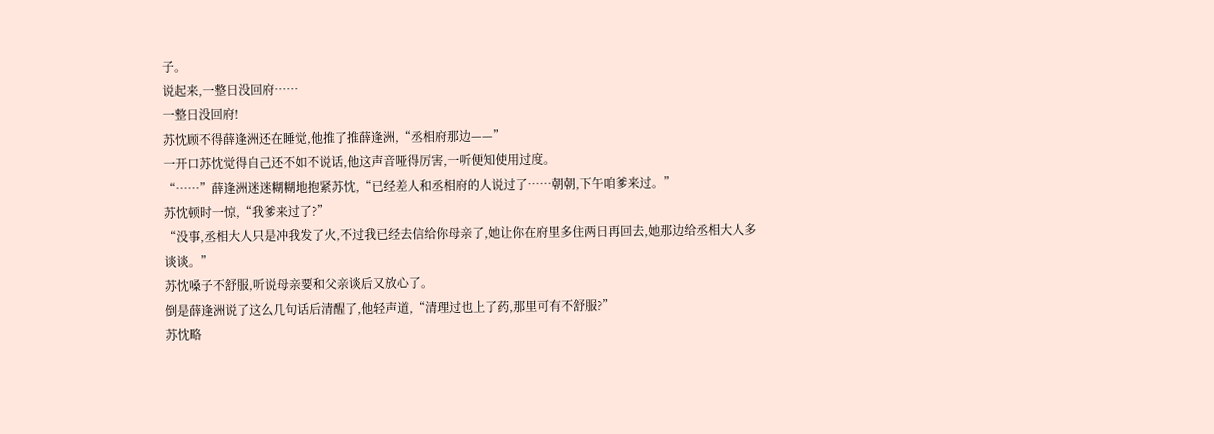子。
说起来,一整日没回府……
一整日没回府!
苏忱顾不得薛逢洲还在睡觉,他推了推薛逢洲,“丞相府那边——”
一开口苏忱觉得自己还不如不说话,他这声音哑得厉害,一听便知使用过度。
“……”薛逢洲迷迷糊糊地抱紧苏忱,“已经差人和丞相府的人说过了……朝朝,下午咱爹来过。”
苏忱顿时一惊,“我爹来过了?”
“没事,丞相大人只是冲我发了火,不过我已经去信给你母亲了,她让你在府里多住两日再回去,她那边给丞相大人多谈谈。”
苏忱嗓子不舒服,听说母亲要和父亲谈后又放心了。
倒是薛逢洲说了这么几句话后清醒了,他轻声道,“清理过也上了药,那里可有不舒服?”
苏忱略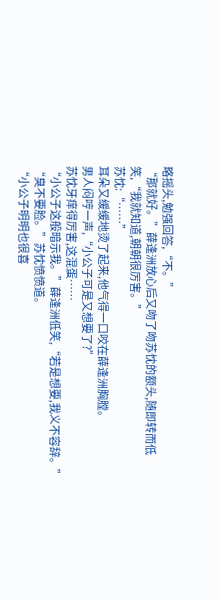略摇头,勉强回答,“不。”
“那就好。”薛逢洲放心后又吻了吻苏忱的额头,随即转而低笑,“我就知道,朝朝很厉害。”
苏忱:“……”
耳朵又缓缓地烫了起来,他气得一口咬在薛逢洲胸膛。
男人闷哼一声,“小公子可是又想要了?”
苏忱牙痒得厉害,这混蛋……
“小公子这般暗示我。”薛逢洲低笑,“若是想要,我义不容辞。”
“臭不要脸。”苏忱愤愤道。
“小公子明明也很喜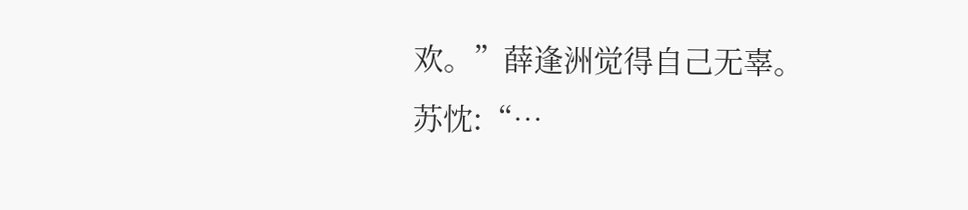欢。”薛逢洲觉得自己无辜。
苏忱:“…